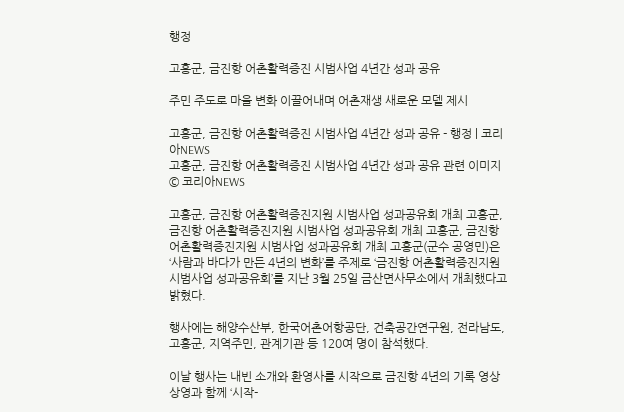행정

고흥군, 금진항 어촌활력증진 시범사업 4년간 성과 공유

주민 주도로 마을 변화 이끌어내며 어촌재생 새로운 모델 제시

고흥군, 금진항 어촌활력증진 시범사업 4년간 성과 공유 - 행정 | 코리아NEWS
고흥군, 금진항 어촌활력증진 시범사업 4년간 성과 공유 관련 이미지 © 코리아NEWS

고흥군, 금진항 어촌활력증진지원 시범사업 성과공유회 개최 고흥군, 금진항 어촌활력증진지원 시범사업 성과공유회 개최 고흥군, 금진항 어촌활력증진지원 시범사업 성과공유회 개최 고흥군(군수 공영민)은 ‘사람과 바다가 만든 4년의 변화’를 주제로 ‘금진항 어촌활력증진지원 시범사업 성과공유회’를 지난 3월 25일 금산면사무소에서 개최했다고 밝혔다.

행사에는 해양수산부, 한국어촌어항공단, 건축공간연구원, 전라남도, 고흥군, 지역주민, 관계기관 등 120여 명이 참석했다.

이날 행사는 내빈 소개와 환영사를 시작으로 금진항 4년의 기록 영상 상영과 함께 ‘시작-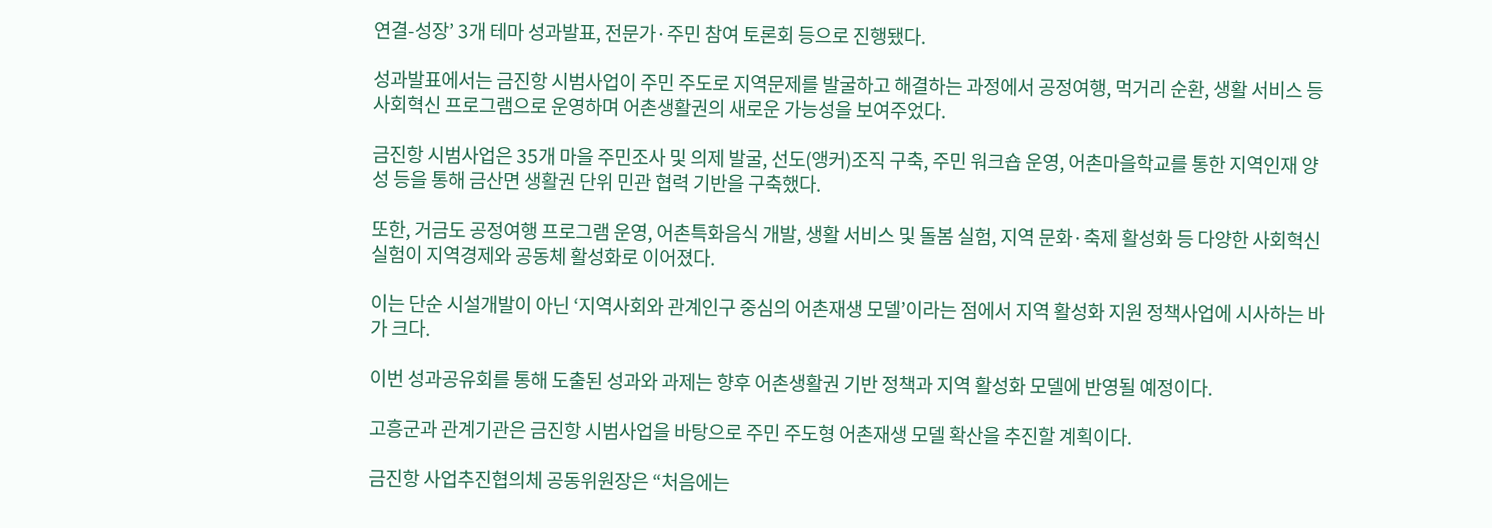연결-성장’ 3개 테마 성과발표, 전문가·주민 참여 토론회 등으로 진행됐다.

성과발표에서는 금진항 시범사업이 주민 주도로 지역문제를 발굴하고 해결하는 과정에서 공정여행, 먹거리 순환, 생활 서비스 등 사회혁신 프로그램으로 운영하며 어촌생활권의 새로운 가능성을 보여주었다.

금진항 시범사업은 35개 마을 주민조사 및 의제 발굴, 선도(앵커)조직 구축, 주민 워크숍 운영, 어촌마을학교를 통한 지역인재 양성 등을 통해 금산면 생활권 단위 민관 협력 기반을 구축했다.

또한, 거금도 공정여행 프로그램 운영, 어촌특화음식 개발, 생활 서비스 및 돌봄 실험, 지역 문화·축제 활성화 등 다양한 사회혁신실험이 지역경제와 공동체 활성화로 이어졌다.

이는 단순 시설개발이 아닌 ‘지역사회와 관계인구 중심의 어촌재생 모델’이라는 점에서 지역 활성화 지원 정책사업에 시사하는 바가 크다.

이번 성과공유회를 통해 도출된 성과와 과제는 향후 어촌생활권 기반 정책과 지역 활성화 모델에 반영될 예정이다.

고흥군과 관계기관은 금진항 시범사업을 바탕으로 주민 주도형 어촌재생 모델 확산을 추진할 계획이다.

금진항 사업추진협의체 공동위원장은 “처음에는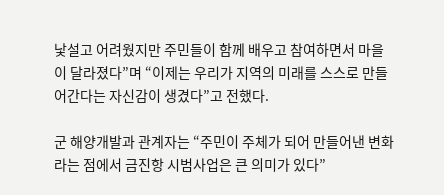낯설고 어려웠지만 주민들이 함께 배우고 참여하면서 마을이 달라졌다”며 “이제는 우리가 지역의 미래를 스스로 만들어간다는 자신감이 생겼다”고 전했다.

군 해양개발과 관계자는 “주민이 주체가 되어 만들어낸 변화라는 점에서 금진항 시범사업은 큰 의미가 있다”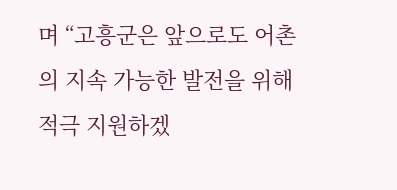며 “고흥군은 앞으로도 어촌의 지속 가능한 발전을 위해 적극 지원하겠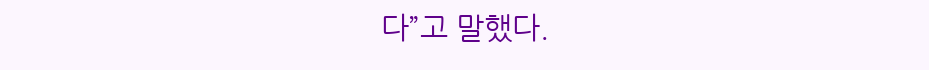다”고 말했다.